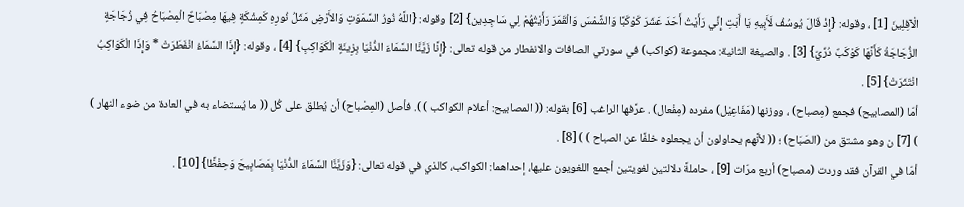الْآفِلِينَ [1] ، وقوله: {إِذْ قَالَ يُوسُفُ لَأَبِيهِ يَا أَبَتِ إِنِّي رَأَيْتُ أَحَدَ عَشَرَ كَوْكَبًا وَالشَّمْسَ وَالْقَمَرَ رَأَيْتُهُمْ لِي سَاجِدِين} [2] وقوله: {اللَّهُ نُورُ السَّمَوَتِ وَالأَرْضِ مَثَلُ نُورِهِ كَمِشْكَةٍ فِيهَا مِصْبَاحٌ الْمِصْبَاحُ فِي زُجَاجَةٍ الزُّجَاجَةُ كَأَنَّهَا كَوْكَبٌ دُرِّيّ} [3] . والصيغة الثانية: مجموعة (كواكب) في سورتي الصافات والانفطار من قوله تعالى: {إِنَّا زَيَّنَّا السَّمَاءَ الدُّنْيَا بِزِينَةٍ الْكَوَاكِبِ} [4] ، وقوله: {إِذَا السَّمَاءُ انْفَطَرَتْ * وَإِذَا الْكَوَاكِبُ انْتَثَرَتْ} [5] .
أمّا (المصابيح) فجمع (مِصباح) ، ووزنها (مَفَاعِيْل) مفرده (مِفْعال) . عرَّفها الراغب [6] بقوله: (( المصابيح: أعلام الكواكب ) ). فأصل (المِصْباح) أن يُطلق على كُل (( ما يُستضاء به في العادة من ضوء النهار ) ) [7] ن وهو مشتق من (الصَبَاح) ؛ (( لأنَّهم يحاولون أن يجعلوه خلفًا عن الصباح ) ) [8] .
أمّا في القرآن فقد وردت (مصباح) أربع مرّات [9] ، حاملةً دلالتين لغويتين أجمع اللغويون عليها، إحداهما: الكواكب، كالذي في قوله تعالى: {وَزَيَّنَّا السَّمَاءَ الدُّنْيَا بِمَصَابِيحَ وَحِفْظًا} [10] .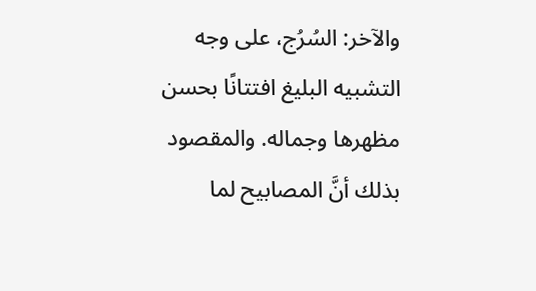والآخر: السُرُج، على وجه التشبيه البليغ افتتانًا بحسن مظهرها وجماله. والمقصود بذلك أنَّ المصابيح لما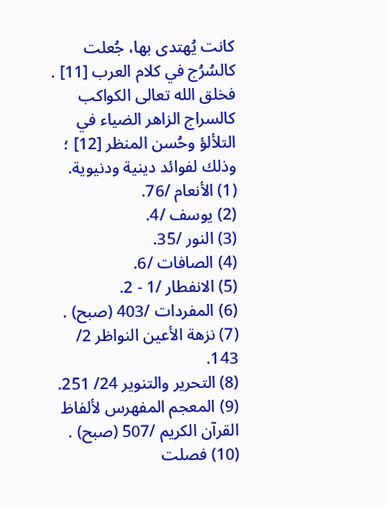كانت يُهتدى بها، جُعلت كالسُرُج في كلام العرب [11] . فخلق الله تعالى الكواكب كالسراج الزاهر الضياء في التلألؤ وحُسن المنظر [12] ؛ وذلك لفوائد دينية ودنيوية.
(1) الأنعام /76.
(2) يوسف /4.
(3) النور /35.
(4) الصافات /6.
(5) الانفطار /1 - 2.
(6) المفردات /403 (صبح) .
(7) نزهة الأعين النواظر 2/ 143.
(8) التحرير والتنوير 24/ 251.
(9) المعجم المفهرس لألفاظ القرآن الكريم /507 (صبح) .
(10) فصلت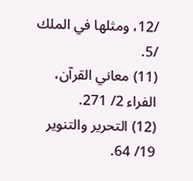/12، ومثلها في الملك /5.
(11) معاني القرآن، الفراء 2/ 271.
(12) التحرير والتنوير 19/ 64.